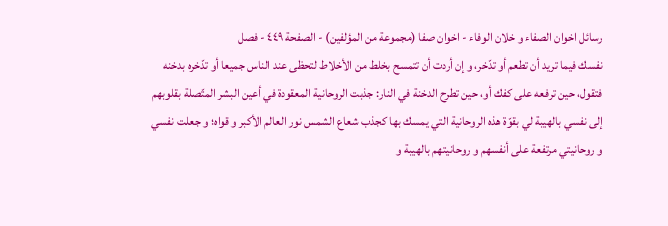رسائل اخوان الصفاء و خلان الوفاء - اخوان صفا (مجموعة من المؤلفين) - الصفحة ٤٤٩ - فصل
نفسك فيما تريد أن تطعم أو تدّخر، و إن أردت أن تتمسح بخلط من الأخلاط لتحظى عند الناس جميعا أو تدّخره بدخنه فتقول، حين ترفعه على كفك أو، حين تطرح الدخنة في النار: جذبت الروحانية المعقودة في أعين البشر المتّصلة بقلوبهم إلى نفسي بالهيبة لي بقوّة هذه الروحانية التي يمسك بها كجذب شعاع الشمس نور العالم الأكبر و قواه؛ و جعلت نفسي و روحانيتي مرتفعة على أنفسهم و روحانيتهم بالهيبة و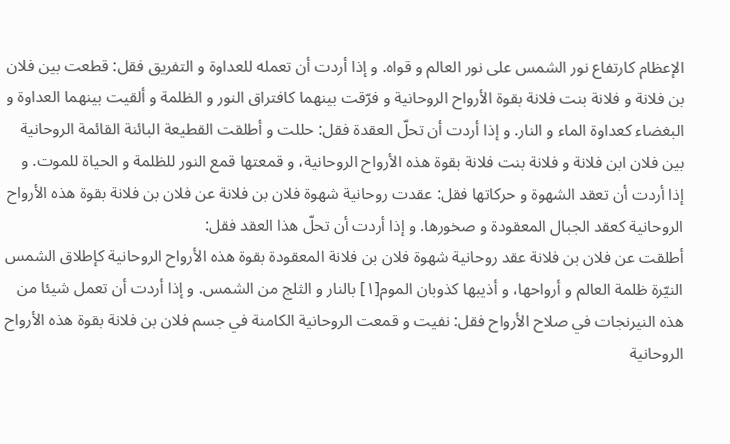الإعظام كارتفاع نور الشمس على نور العالم و قواه. و إذا أردت أن تعمله للعداوة و التفريق فقل: قطعت بين فلان بن فلانة و فلانة بنت فلانة بقوة الأرواح الروحانية و فرّقت بينهما كافتراق النور و الظلمة و ألقيت بينهما العداوة و البغضاء كعداوة الماء و النار. و إذا أردت أن تحلّ العقدة فقل: حللت و أطلقت القطيعة البائنة القائمة الروحانية بين فلان ابن فلانة و فلانة بنت فلانة بقوة هذه الأرواح الروحانية، و قمعتها قمع النور للظلمة و الحياة للموت. و إذا أردت أن تعقد الشهوة و حركاتها فقل: عقدت روحانية شهوة فلان بن فلانة عن فلان بن فلانة بقوة هذه الأرواح الروحانية كعقد الجبال المعقودة و صخورها. و إذا أردت أن تحلّ هذا العقد فقل:
أطلقت عن فلان بن فلانة عقد روحانية شهوة فلان بن فلانة المعقودة بقوة هذه الأرواح الروحانية كإطلاق الشمس النيّرة ظلمة العالم و أرواحها، و أذيبها كذوبان الموم[١] بالنار و الثلج من الشمس. و إذا أردت أن تعمل شيئا من هذه النيرنجات في صلاح الأرواح فقل: نفيت و قمعت الروحانية الكامنة في جسم فلان بن فلانة بقوة هذه الأرواح الروحانية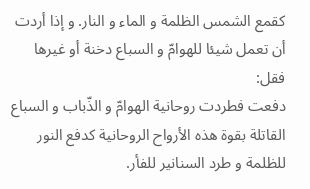كقمع الشمس الظلمة و الماء و النار. و إذا أردت أن تعمل شيئا للهوامّ و السباع دخنة أو غيرها فقل:
دفعت فطردت روحانية الهوامّ و الذّباب و السباع القاتلة بقوة هذه الأرواح الروحانية كدفع النور للظلمة و طرد السنانير للفأر.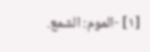[١] -الموم: الشمع.